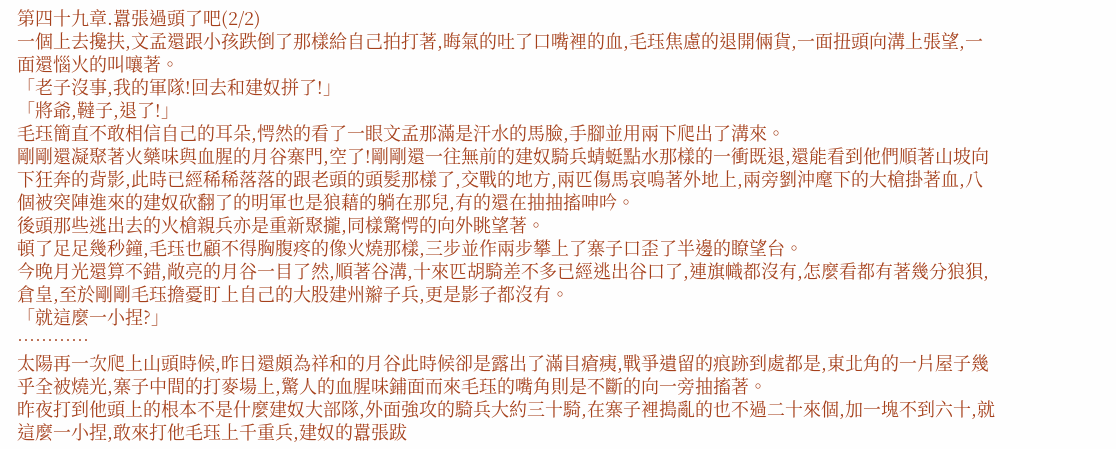第四十九章.囂張過頭了吧(2/2)
一個上去攙扶,文孟還跟小孩跌倒了那樣給自己拍打著,晦氣的吐了口嘴裡的血,毛珏焦慮的退開倆貨,一面扭頭向溝上張望,一面還惱火的叫嚷著。
「老子沒事,我的軍隊!回去和建奴拼了!」
「將爺,韃子,退了!」
毛珏簡直不敢相信自己的耳朵,愕然的看了一眼文孟那滿是汗水的馬臉,手腳並用兩下爬出了溝來。
剛剛還凝聚著火藥味與血腥的月谷寨門,空了!剛剛還一往無前的建奴騎兵蜻蜓點水那樣的一衝既退,還能看到他們順著山坡向下狂奔的背影,此時已經稀稀落落的跟老頭的頭髮那樣了,交戰的地方,兩匹傷馬哀鳴著外地上,兩旁劉沖麾下的大槍掛著血,八個被突陣進來的建奴砍翻了的明軍也是狼藉的躺在那兒,有的還在抽抽搐呻吟。
後頭那些逃出去的火槍親兵亦是重新聚攏,同樣驚愕的向外眺望著。
頓了足足幾秒鐘,毛珏也顧不得胸腹疼的像火燒那樣,三步並作兩步攀上了寨子口歪了半邊的瞭望台。
今晚月光還算不錯,敞亮的月谷一目了然,順著谷溝,十來匹胡騎差不多已經逃出谷口了,連旗幟都沒有,怎麼看都有著幾分狼狽,倉皇,至於剛剛毛珏擔憂盯上自己的大股建州辮子兵,更是影子都沒有。
「就這麼一小捏?」
…………
太陽再一次爬上山頭時候,昨日還頗為祥和的月谷此時候卻是露出了滿目瘡痍,戰爭遺留的痕跡到處都是,東北角的一片屋子幾乎全被燒光,寨子中間的打麥場上,驚人的血腥味鋪面而來毛珏的嘴角則是不斷的向一旁抽搐著。
昨夜打到他頭上的根本不是什麼建奴大部隊,外面強攻的騎兵大約三十騎,在寨子裡搗亂的也不過二十來個,加一塊不到六十,就這麼一小捏,敢來打他毛珏上千重兵,建奴的囂張跋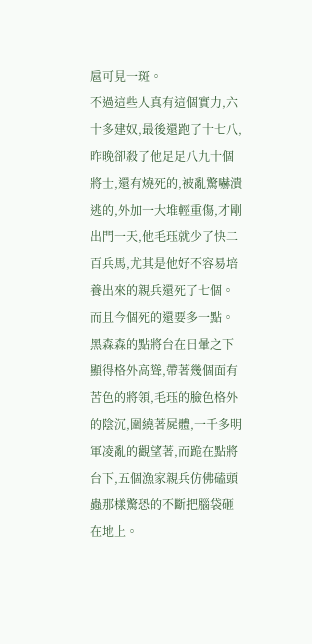扈可見一斑。
不過這些人真有這個實力,六十多建奴,最後還跑了十七八,昨晚卻殺了他足足八九十個將士,還有燒死的,被亂驚嚇潰逃的,外加一大堆輕重傷,才剛出門一天,他毛珏就少了快二百兵馬,尤其是他好不容易培養出來的親兵還死了七個。
而且今個死的還要多一點。
黑森森的點將台在日暈之下顯得格外高聳,帶著幾個面有苦色的將領,毛珏的臉色格外的陰沉,圍繞著屍體,一千多明軍凌亂的觀望著,而跪在點將台下,五個漁家親兵仿佛磕頭蟲那樣驚恐的不斷把腦袋砸在地上。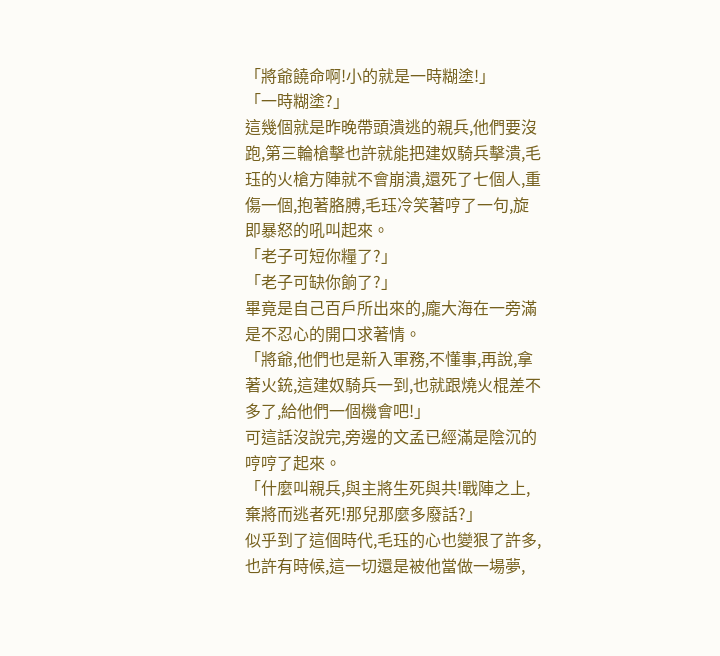「將爺饒命啊!小的就是一時糊塗!」
「一時糊塗?」
這幾個就是昨晚帶頭潰逃的親兵,他們要沒跑,第三輪槍擊也許就能把建奴騎兵擊潰,毛珏的火槍方陣就不會崩潰,還死了七個人,重傷一個,抱著胳膊,毛珏冷笑著哼了一句,旋即暴怒的吼叫起來。
「老子可短你糧了?」
「老子可缺你餉了?」
畢竟是自己百戶所出來的,龐大海在一旁滿是不忍心的開口求著情。
「將爺,他們也是新入軍務,不懂事,再說,拿著火銃,這建奴騎兵一到,也就跟燒火棍差不多了,給他們一個機會吧!」
可這話沒說完,旁邊的文孟已經滿是陰沉的哼哼了起來。
「什麼叫親兵,與主將生死與共!戰陣之上,棄將而逃者死!那兒那麼多廢話?」
似乎到了這個時代,毛珏的心也變狠了許多,也許有時候,這一切還是被他當做一場夢,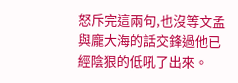怒斥完這兩句,也沒等文孟與龐大海的話交鋒過他已經陰狠的低吼了出來。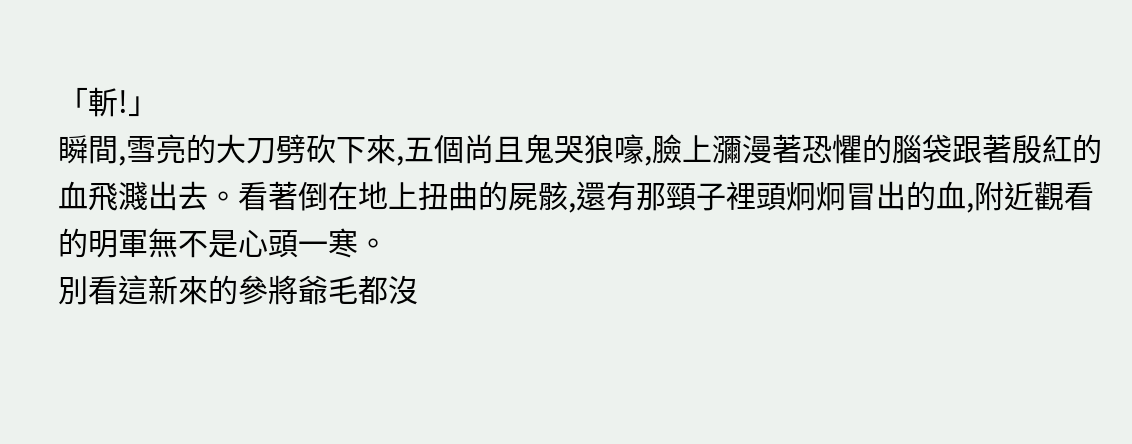「斬!」
瞬間,雪亮的大刀劈砍下來,五個尚且鬼哭狼嚎,臉上瀰漫著恐懼的腦袋跟著殷紅的血飛濺出去。看著倒在地上扭曲的屍骸,還有那頸子裡頭炯炯冒出的血,附近觀看的明軍無不是心頭一寒。
別看這新來的參將爺毛都沒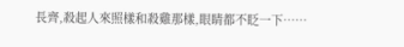長齊,殺起人來照樣和殺雞那樣,眼睛都不眨一下……